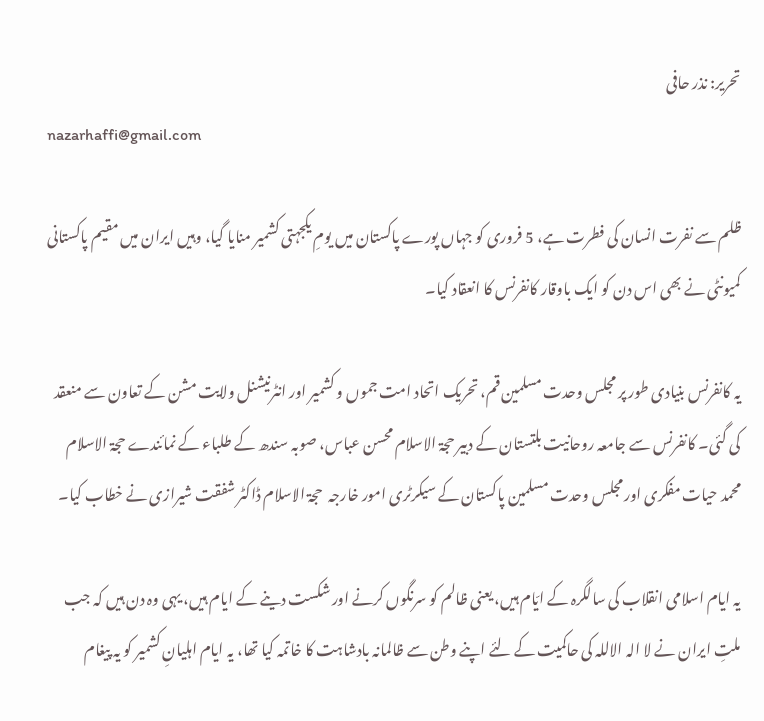تحریر: نذر حافی
nazarhaffi@gmail.com

ظلم سے نفرت انسان کی فطرت ہے، 5 فروری کو جہاں پورے پاکستان میں یومِ یکجہتی کشمیر منایا گیا، وہیں ایران میں مقیم پاکستانی کمیونٹی نے بھی اس دن کو ایک باوقار کانفرنس کا انعقاد کیا۔

یہ کانفرنس بنیادی طور پر مجلس وحدت مسلمین قم، تحریک اتحاد امت جموں و کشمیر اور انٹرنیشنل ولایت مشن کے تعاون سے منعقد کی گئی۔ کانفرنس سے جامعہ روحانیت بلتستان کے دبیر حجۃ الاسلام محسن عباس، صوبہ سندھ کے طلباء کے نمائندے حجۃ الاسلام محمد حیات مفکری اور مجلس وحدت مسلمین پاکستان کے سیکرٹری امور خارجہ  حجۃ الاسلام ڈاکٹر شفقت شیرازی نے خطاب کیا۔

یہ ایام اسلامی انقلاب کی سالگرہ کے ایّام ہیں، یعنی ظالم کو سرنگوں کرنے اور شکست دینے کے ایام ہیں، یہی وہ دن ہیں کہ جب ملتِ ایران نے لا الہ الاللہ کی حاکمیت کے لئے اپنے وطن سے ظالمانہ بادشاہت کا خاتمہ کیا تھا، یہ ایام اہلیانِ کشمیر کو یہ پیغام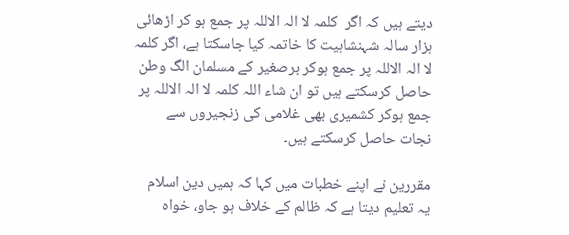دیتے ہیں کہ اگر  کلمہ لا الہ الاللہ پر جمع ہو کر اڑھائی ہزار سالہ شہنشاہیت کا خاتمہ کیا جاسکتا ہے، اگر کلمہ لا الہ الاللہ پر جمع ہوکر برصغیر کے مسلمان الگ وطن حاصل کرسکتے ہیں تو ان شاء اللہ کلمہ لا الہ الاللہ پر جمع ہوکر کشمیری بھی غلامی کی زنجیروں سے نجات حاصل کرسکتے ہیں۔

مقررین نے اپنے خطبات میں کہا کہ ہمیں دین اسلام یہ تعلیم دیتا ہے کہ ظالم کے خلاف ہو جاو، خواہ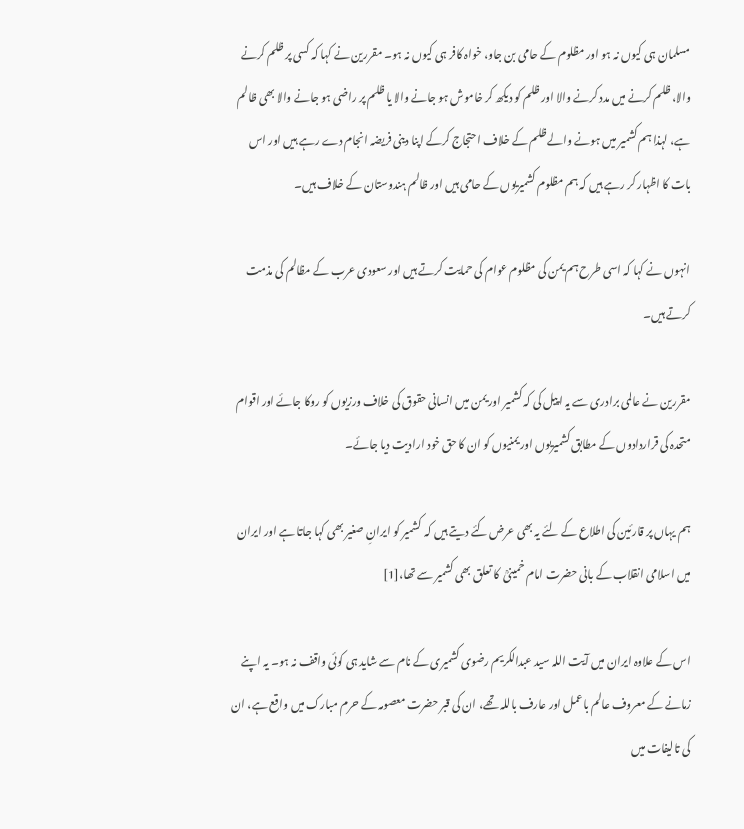مسلمان ہی کیوں نہ ہو اور مظلوم کے حامی بن جاو، خواہ کافر ہی کیوں نہ ہو۔ مقررین نے کہا کہ کسی پر ظلم کرنے والا، ظلم کرنے میں مدد کرنے والا اور ظلم کو دیکھ کر خاموش ہو جانے والا یا ظلم پر راضی ہو جانے والا بھی ظالم ہے، لہذا ہم کشمیر میں ہونے والے ظلم کے خلاف احتجاج کرکے اپنا دینی فریضہ انجام دے رہے ہیں اور اس بات کا اظہار کر رہے ہیں کہ ہم مظلوم کشمیریوں کے حامی ہیں اور ظالم ہندوستان کے خلاف ہیں۔

انہوں نے کہا کہ اسی طرح ہم یمن کی مظلوم عوام کی حمایت کرتے ہیں اور سعودی عرب کے مظالم کی مذمت کرتے ہیں۔

مقررین نے عالمی برادری سے یہ اپیل کی کہ کشمیر اور یمن میں انسانی حقوق کی خلاف ورزیوں کو روکا جائے اور اقوام متحدہ کی قراردادوں کے مطابق کشمیریوں اور یمنیوں کو ان کا حق خود ارادیت دیا جائے۔

ہم یہاں پر قارئین کی اطلاع کے لئے یہ بھی عرض کئے دیتے ہیں کہ  کشمیر کو ایرانِ صغیر بھی کہا جاتا ہے اور ایران میں اسلامی انقلاب کے بانی حضرت امام خمینیؒ  کا تعلق بھی کشمیر سے تھا،[1]

اس کے علاوہ ایران میں آیت اللہ سید عبدالکریم رضوی کشمیری کے نام سے شاید ہی کوئی واقف نہ ہو۔ یہ اپنے زمانے کے معروف عالم باعمل اور عارف باللہ تھے، ان کی قبر حضرت معصومہ کے حرم مبارک میں واقع ہے، ان کی تالیفات میں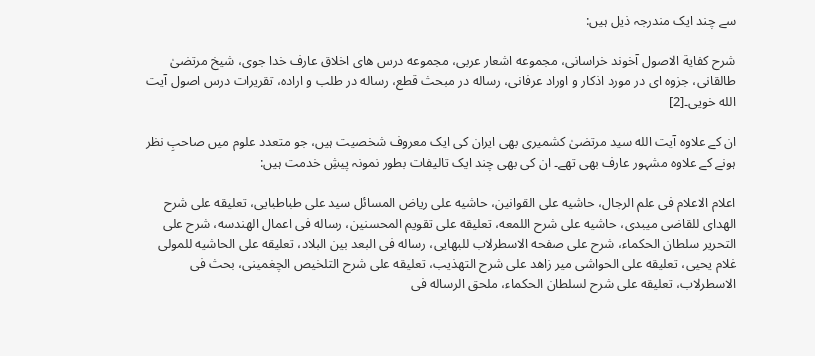سے چند ایک مندرجہ ذیل ہیں:

شرح کفایة الاصول آخوند خراسانی، مجموعه اشعار عربی، مجموعه درس‌ های اخلاق عارف خدا جوی، شیخ مرتضیٰ طالقانی، جزوه‌ ای در مورد اذکار و اوراد عرفانی، رساله در مبحث قطع، رساله در طلب و اراده، تقریرات درس اصول آیت الله خویی۔[2]

ان کے علاوہ آیت الله سید مرتضیٰ کشمیری بھی ایران کی ایک معروف شخصیت ہیں، جو متعدد علوم میں صاحبِ نظر ہونے کے علاوہ مشہور عارف بھی تھے۔ ان کی بھی چند ایک تالیفات بطور نمونہ پیشِ خدمت ہیں:

اعلام الاعلام فی علم الرجال، حاشیه علی القوانین، حاشیه علی ریاض المسائل سید علی طباطبایی، تعلیقه علی شرح الهدای للقاضی میبدی، حاشیه علی شرح اللمعه، تعلیقه علی تقویم المحسنین، رساله فی اعمال الهندسه، شرح علی التحریر سلطان الحکماء، شرح علی صفحه الاسطرلاب للبهایی، رساله فی البعد بین البلاد، تعلیقه علی الحاشیه للمولی غلام یحیی، تعلیقه علی الحواشی میر زاهد علی شرح التهذیب، تعلیقه علی شرح التلخیص الچغمینی، بحث فی الاسطرلاب، تعلیقه علی شرح لسلطان الحکماء، ملحق الرساله فی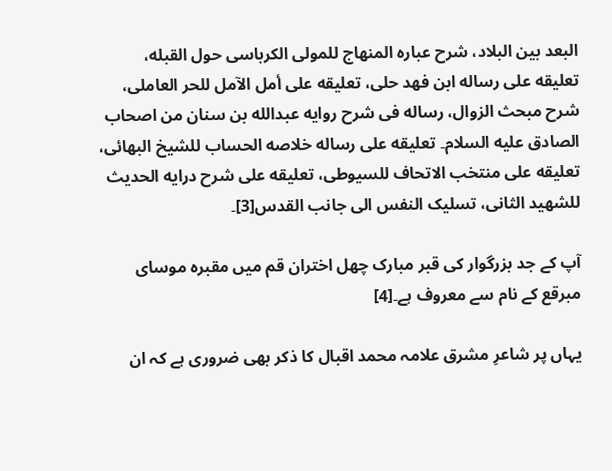البعد بین البلاد، شرح عباره المنهاج للمولی الکرباسی حول القبله، تعلیقه علی رساله ابن فهد حلی، تعلیقه علی أمل الآمل للحر العاملی، شرح مبحث الزوال، رساله فی شرح روایه عبدالله بن سنان من اصحاب الصادق علیه السلام۔ تعلیقه علی رساله خلاصه الحساب للشیخ البهائی، تعلیقه علی منتخب الاتحاف للسیوطی، تعلیقه علی شرح درایه الحدیث للشهید الثانی، تسلیک النفس الی جانب القدس[3]۔

آپ کے جد بزرگوار کی قبر مبارک چهل اختران قم میں مقبره موسای مبرقع کے نام سے معروف ہے۔[4]

یہاں پر شاعرِ مشرق علامہ محمد اقبال کا ذکر بھی ضروری ہے کہ ان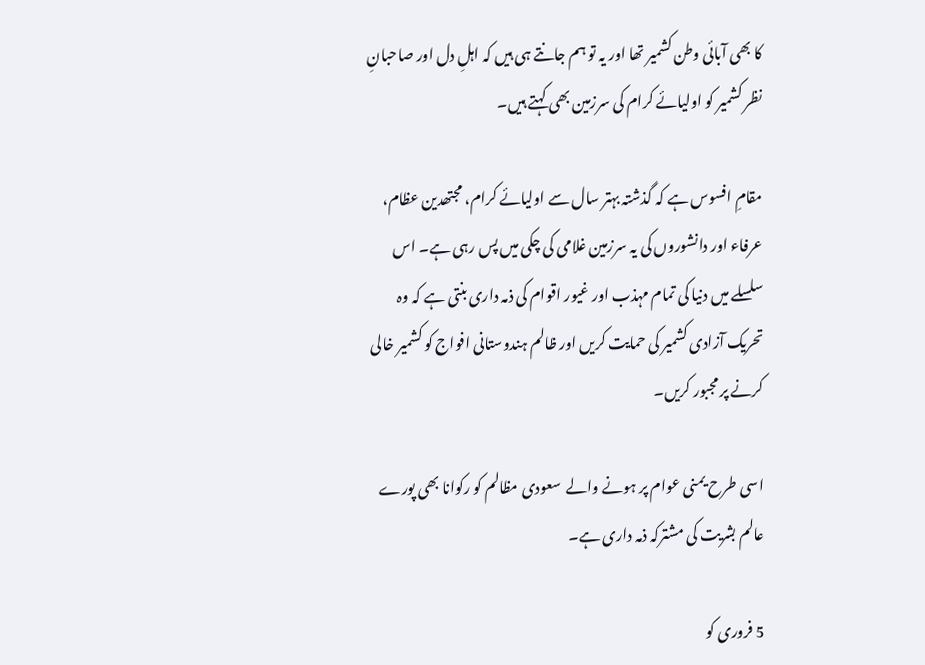کا بھی آبائی وطن کشمیر تھا اور یہ تو ہم جانتے ہی ہیں کہ اہلِ دل اور صاحبانِ نظر کشمیر کو اولیائے کرام کی سرزمین بھی کہتے ہیں۔

مقامِ افسوس ہے کہ گذشتہ بہتر سال سے اولیائے کرام، مجتھدین عظام، عرفاء اور دانشوروں کی یہ سرزمین غلامی کی چکی میں پس رہی ہے۔ اس سلسلے میں دنیا کی تمام مہذب اور غیور اقوام کی ذمہ داری بنتی ہے کہ وہ تحریک آزادی کشمیر کی حمایت کریں اور ظالم ہندوستانی افواج کو کشمیر خالی کرنے پر مجبور کریں۔

اسی طرح یمنی عوام پر ہونے والے  سعودی مظالم کو رکوانا بھی پورے عالم بشریت کی مشترکہ ذمہ داری ہے۔

5 فروری کو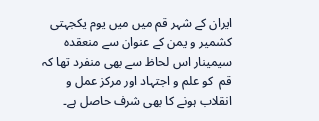ایران کے شہر قم میں میں یوم یکجہتی کشمیر و یمن کے عنوان سے منعقدہ سیمینار اس لحاظ سے بھی منفرد تھا کہ قم  کو علم و اجتہاد اور مرکز عمل و انقلاب ہونے کا بھی شرف حاصل ہے۔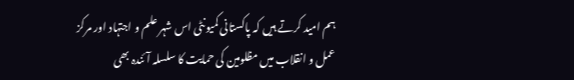ہم امید کرتے ہیں کہ پاکستانی کمیونٹی اس شہر علم و اجتہاد اور مرکز عمل و انقلاب میں مظلومین کی حمایت کا سلسلہ آئندہ بھی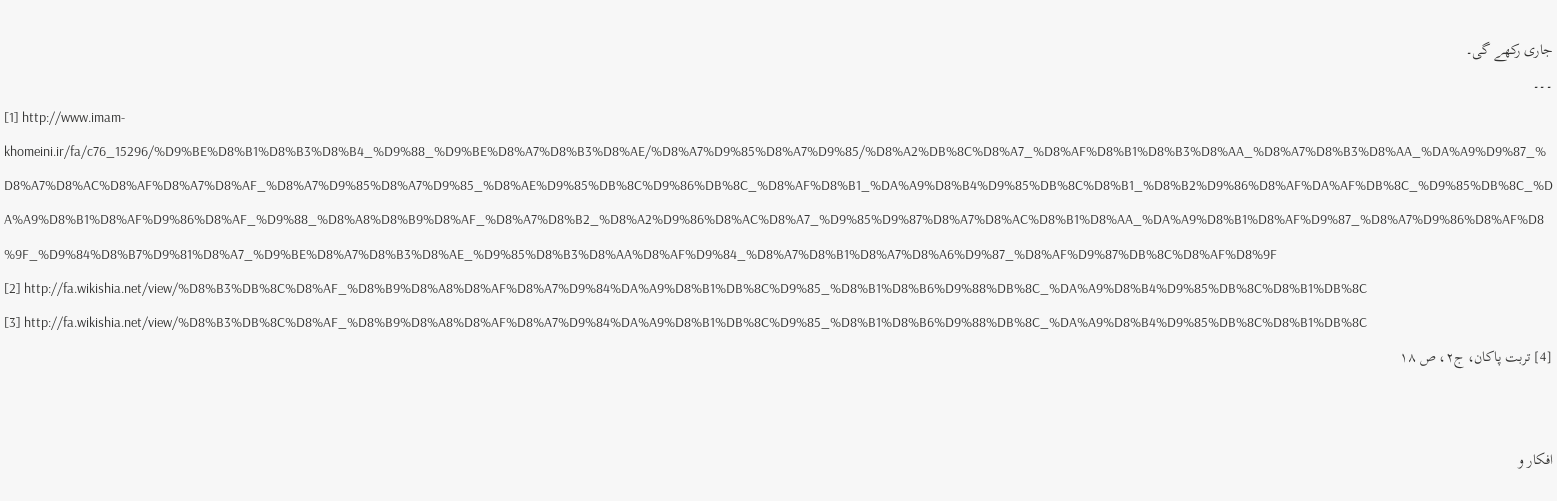جاری رکھے گی۔
۔۔۔
[1] http://www.imam-khomeini.ir/fa/c76_15296/%D9%BE%D8%B1%D8%B3%D8%B4_%D9%88_%D9%BE%D8%A7%D8%B3%D8%AE/%D8%A7%D9%85%D8%A7%D9%85/%D8%A2%DB%8C%D8%A7_%D8%AF%D8%B1%D8%B3%D8%AA_%D8%A7%D8%B3%D8%AA_%DA%A9%D9%87_%D8%A7%D8%AC%D8%AF%D8%A7%D8%AF_%D8%A7%D9%85%D8%A7%D9%85_%D8%AE%D9%85%DB%8C%D9%86%DB%8C_%D8%AF%D8%B1_%DA%A9%D8%B4%D9%85%DB%8C%D8%B1_%D8%B2%D9%86%D8%AF%DA%AF%DB%8C_%D9%85%DB%8C_%DA%A9%D8%B1%D8%AF%D9%86%D8%AF_%D9%88_%D8%A8%D8%B9%D8%AF_%D8%A7%D8%B2_%D8%A2%D9%86%D8%AC%D8%A7_%D9%85%D9%87%D8%A7%D8%AC%D8%B1%D8%AA_%DA%A9%D8%B1%D8%AF%D9%87_%D8%A7%D9%86%D8%AF%D8%9F_%D9%84%D8%B7%D9%81%D8%A7_%D9%BE%D8%A7%D8%B3%D8%AE_%D9%85%D8%B3%D8%AA%D8%AF%D9%84_%D8%A7%D8%B1%D8%A7%D8%A6%D9%87_%D8%AF%D9%87%DB%8C%D8%AF%D8%9F
[2] http://fa.wikishia.net/view/%D8%B3%DB%8C%D8%AF_%D8%B9%D8%A8%D8%AF%D8%A7%D9%84%DA%A9%D8%B1%DB%8C%D9%85_%D8%B1%D8%B6%D9%88%DB%8C_%DA%A9%D8%B4%D9%85%DB%8C%D8%B1%DB%8C
[3] http://fa.wikishia.net/view/%D8%B3%DB%8C%D8%AF_%D8%B9%D8%A8%D8%AF%D8%A7%D9%84%DA%A9%D8%B1%DB%8C%D9%85_%D8%B1%D8%B6%D9%88%DB%8C_%DA%A9%D8%B4%D9%85%DB%8C%D8%B1%DB%8C
[4] تربت پاکان، ج۲، ص ۱۸


افکار و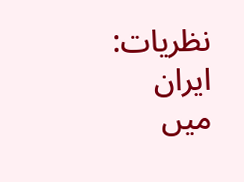نظریات: ایران میں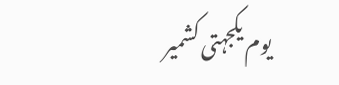یوم یکجہتی کشمیر